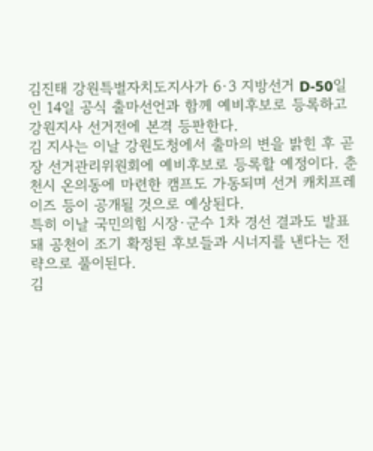김진태 강원특별자치도지사가 6·3 지방선거 D-50일인 14일 공식 출마선언과 함께 예비후보로 등록하고 강원지사 선거전에 본격 등판한다.
김 지사는 이날 강원도청에서 출마의 변을 밝힌 후 곧장 선거관리위원회에 예비후보로 등록할 예정이다. 춘천시 온의동에 마련한 캠프도 가동되며 선거 캐치프레이즈 등이 공개될 것으로 예상된다.
특히 이날 국민의힘 시장·군수 1차 경선 결과도 발표돼 공천이 조기 확정된 후보들과 시너지를 낸다는 전략으로 풀이된다.
김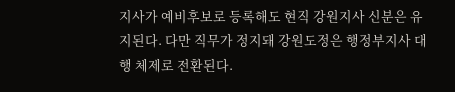지사가 예비후보로 등록해도 현직 강원지사 신분은 유지된다. 다만 직무가 정지돼 강원도정은 행정부지사 대행 체제로 전환된다.